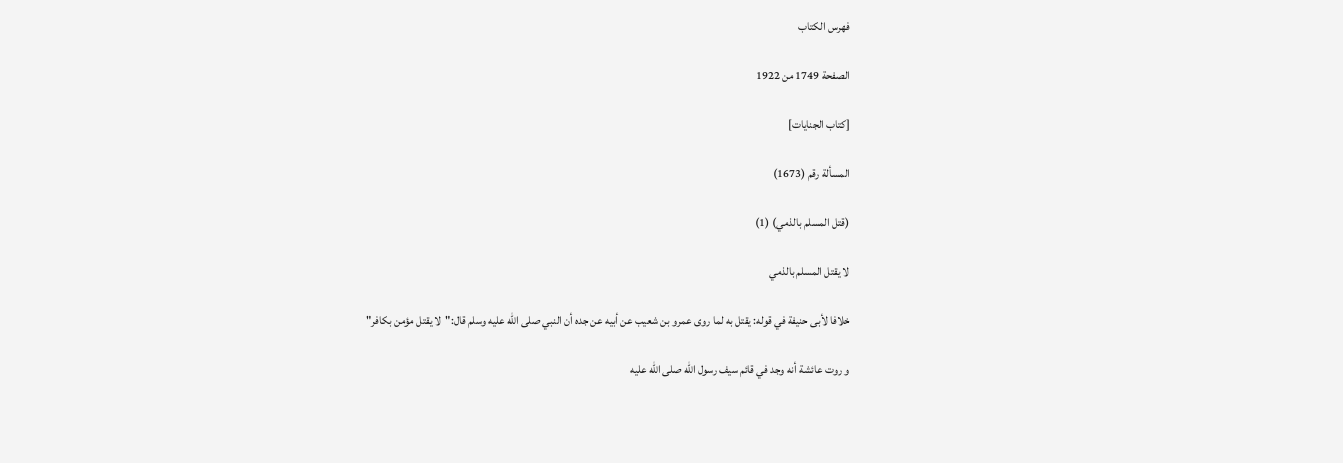فهرس الكتاب

الصفحة 1749 من 1922

[كتاب الجنايات]

المسألة رقم (1673)

(قتل المسلم بالذمي) (1)

لا يقتل المسلم بالذمي

خلافا لأبى حنيفة في قوله: يقتل به لما روى عمرو بن شعيب عن أبيه عن جده أن النبي صلى الله عليه وسلم قال:"لا يقتل مؤمن بكافر"

و روت عائشة أنه وجد في قائم سيف رسول الله صلى الله عليه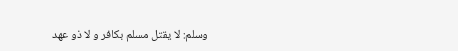وسلم: لا يقتل مسلم بكافر و لا ذو عهد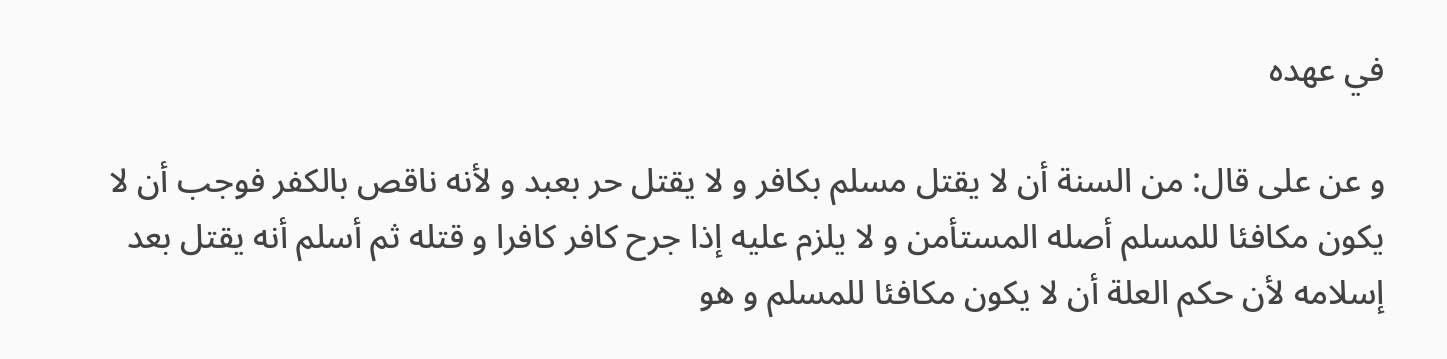في عهده

و عن على قال: من السنة أن لا يقتل مسلم بكافر و لا يقتل حر بعبد و لأنه ناقص بالكفر فوجب أن لا يكون مكافئا للمسلم أصله المستأمن و لا يلزم عليه إذا جرح كافر كافرا و قتله ثم أسلم أنه يقتل بعد إسلامه لأن حكم العلة أن لا يكون مكافئا للمسلم و هو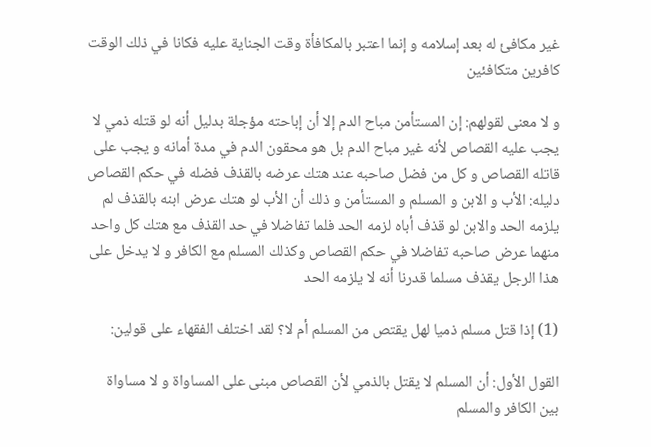غير مكافئ له بعد إسلامه و إنما اعتبر بالمكافأة وقت الجناية عليه فكانا في ذلك الوقت كافرين متكافئين

و لا معنى لقولهم: إن المستأمن مباح الدم إلا أن إباحته مؤجلة بدليل أنه لو قتله ذمي لا يجب عليه القصاص لأنه غير مباح الدم بل هو محقون الدم في مدة أمانه و يجب على قاتله القصاص و كل من فضل صاحبه عند هتك عرضه بالقذف فضله في حكم القصاص دليله: الأب و الابن و المسلم و المستأمن و ذلك أن الأب لو هتك عرض ابنه بالقذف لم يلزمه الحد والابن لو قذف أباه لزمه الحد فلما تفاضلا في حد القذف مع هتك كل واحد منهما عرض صاحبه تفاضلا في حكم القصاص وكذلك المسلم مع الكافر و لا يدخل على هذا الرجل يقذف مسلما قدرنا أنه لا يلزمه الحد

(1) إذا قتل مسلم ذميا لهل يقتص من المسلم أم لا؟ لقد اختلف الفقهاء على قولين:

القول الأول: أن المسلم لا يقتل بالذمي لأن القصاص مبنى على المساواة و لا مساواة بين الكافر والمسلم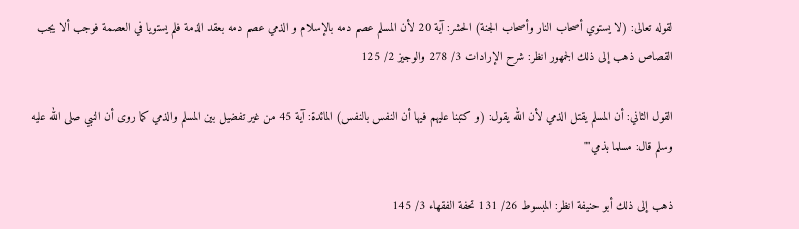لقوله تعالى: (لا يستوي أصحاب النار وأصحاب الجنة) الحشر: آية 20 لأن المسلم عصم دمه بالإسلام و الذمي عصم دمه بعقد الذمة فلم يستويا في العصمة فوجب ألا يجب القصاص ذهب إلى ذلك الجمهور انظر: شرح الإرادات 3/ 278 والوجيز 2/ 125

القول الثاني: أن المسلم يقتل الذمي لأن الله يقول: (و كتبنا عليهم فيها أن النفس بالنفس) المائدة: آية 45 من غير تفضيل بين المسلم والذمي كما روى أن النبي صلى الله عليه وسلم قال: مسلما بذمي""

ذهب إلى ذلك أبو حنيفة انظر: المبسوط 26/ 131 تحفة الفقهاء 3/ 145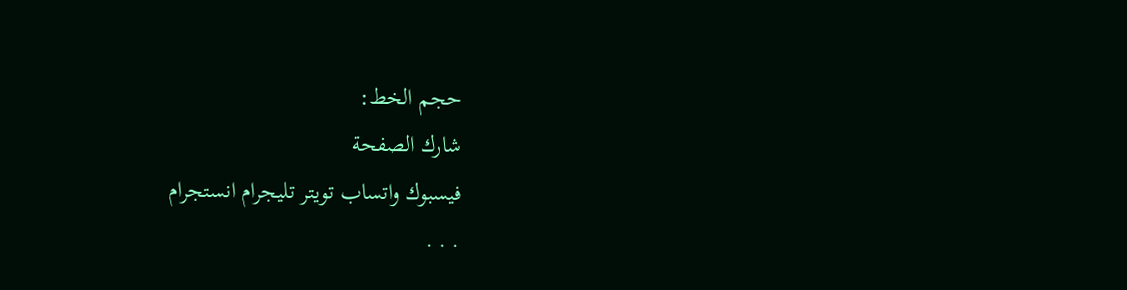حجم الخط:
شارك الصفحة
فيسبوك واتساب تويتر تليجرام انستجرام
. . .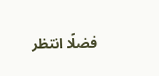فضلًا انتظر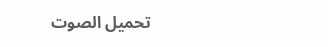تحميل الصوت